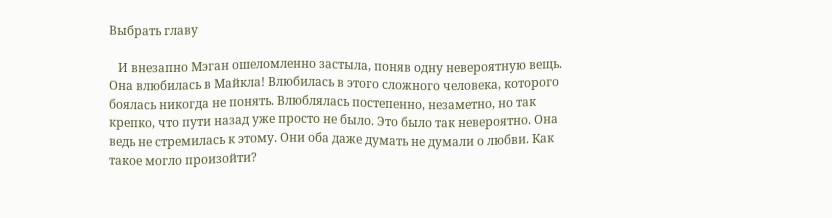Выбрать главу

   И внезапно Мэган ошеломленно застыла, поняв одну невероятную вещь. Она влюбилась в Майкла! Влюбилась в этого сложного человека, которого боялась никогда не понять. Влюблялась постепенно, незаметно, но так крепко, что пути назад уже просто не было. Это было так невероятно. Она ведь не стремилась к этому. Они оба даже думать не думали о любви. Как такое могло произойти?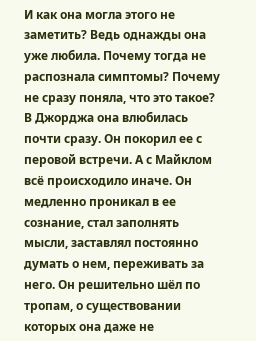И как она могла этого не заметить? Ведь однажды она уже любила. Почему тогда не распознала симптомы? Почему не сразу поняла, что это такое? В Джорджа она влюбилась почти сразу. Он покорил ее с перовой встречи. А с Майклом всё происходило иначе. Он медленно проникал в ее сознание, стал заполнять мысли, заставлял постоянно думать о нем, переживать за него. Он решительно шёл по тропам, о существовании которых она даже не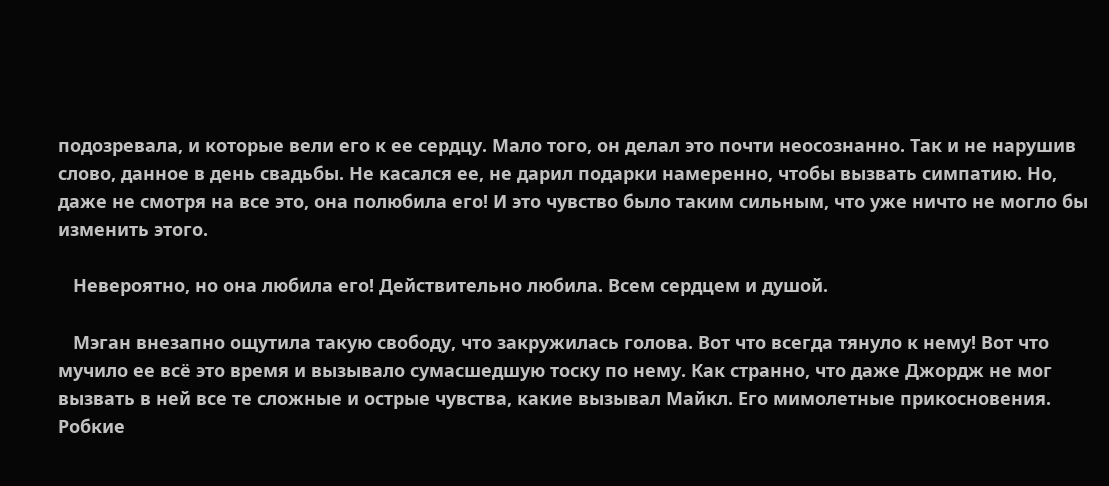подозревала, и которые вели его к ее сердцу. Мало того, он делал это почти неосознанно. Так и не нарушив слово, данное в день свадьбы. Не касался ее, не дарил подарки намеренно, чтобы вызвать симпатию. Но, даже не смотря на все это, она полюбила его! И это чувство было таким сильным, что уже ничто не могло бы изменить этого.

   Невероятно, но она любила его! Действительно любила. Всем сердцем и душой.

   Мэган внезапно ощутила такую свободу, что закружилась голова. Вот что всегда тянуло к нему! Вот что мучило ее всё это время и вызывало сумасшедшую тоску по нему. Как странно, что даже Джордж не мог вызвать в ней все те сложные и острые чувства, какие вызывал Майкл. Его мимолетные прикосновения. Робкие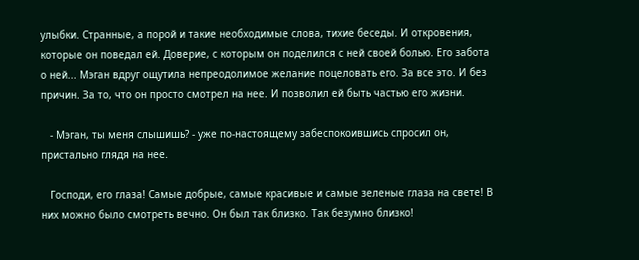улыбки. Странные, а порой и такие необходимые слова, тихие беседы. И откровения, которые он поведал ей. Доверие, с которым он поделился с ней своей болью. Его забота о ней... Мэган вдруг ощутила непреодолимое желание поцеловать его. За все это. И без причин. За то, что он просто смотрел на нее. И позволил ей быть частью его жизни.

   - Мэган, ты меня слышишь? - уже по-настоящему забеспокоившись спросил он, пристально глядя на нее.

   Господи, его глаза! Самые добрые, самые красивые и самые зеленые глаза на свете! В них можно было смотреть вечно. Он был так близко. Так безумно близко!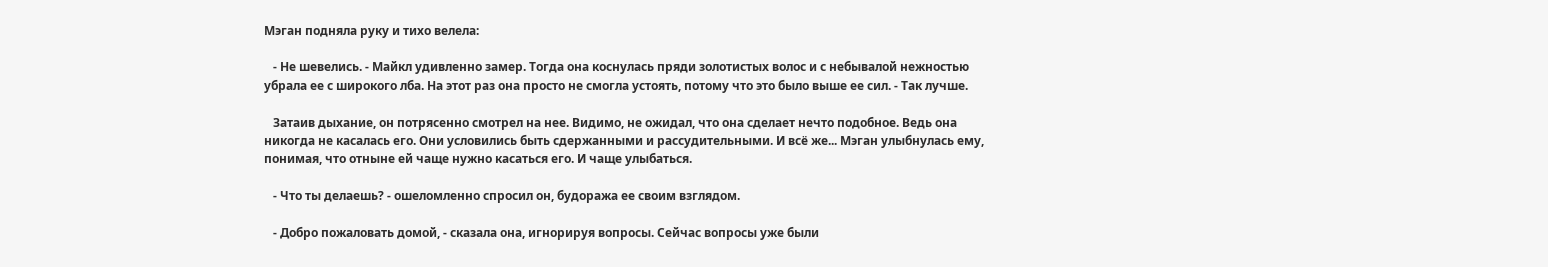Мэган подняла руку и тихо велела:

   - Не шевелись. - Майкл удивленно замер. Тогда она коснулась пряди золотистых волос и с небывалой нежностью убрала ее с широкого лба. На этот раз она просто не смогла устоять, потому что это было выше ее сил. - Так лучше.

   Затаив дыхание, он потрясенно смотрел на нее. Видимо, не ожидал, что она сделает нечто подобное. Ведь она никогда не касалась его. Они условились быть сдержанными и рассудительными. И всё же... Мэган улыбнулась ему, понимая, что отныне ей чаще нужно касаться его. И чаще улыбаться.

   - Что ты делаешь? - ошеломленно спросил он, будоража ее своим взглядом.

   - Добро пожаловать домой, - сказала она, игнорируя вопросы. Сейчас вопросы уже были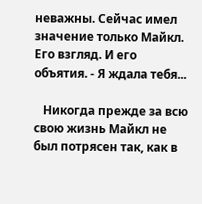неважны. Сейчас имел значение только Майкл. Его взгляд. И его объятия. - Я ждала тебя...

   Никогда прежде за всю свою жизнь Майкл не был потрясен так, как в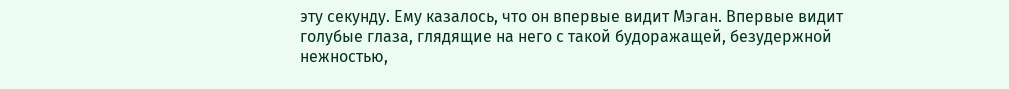эту секунду. Ему казалось, что он впервые видит Мэган. Впервые видит голубые глаза, глядящие на него с такой будоражащей, безудержной нежностью,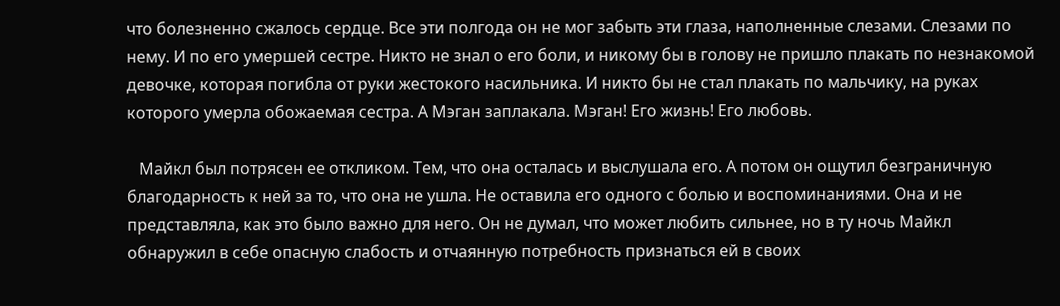что болезненно сжалось сердце. Все эти полгода он не мог забыть эти глаза, наполненные слезами. Слезами по нему. И по его умершей сестре. Никто не знал о его боли, и никому бы в голову не пришло плакать по незнакомой девочке, которая погибла от руки жестокого насильника. И никто бы не стал плакать по мальчику, на руках которого умерла обожаемая сестра. А Мэган заплакала. Мэган! Его жизнь! Его любовь.

   Майкл был потрясен ее откликом. Тем, что она осталась и выслушала его. А потом он ощутил безграничную благодарность к ней за то, что она не ушла. Не оставила его одного с болью и воспоминаниями. Она и не представляла, как это было важно для него. Он не думал, что может любить сильнее, но в ту ночь Майкл обнаружил в себе опасную слабость и отчаянную потребность признаться ей в своих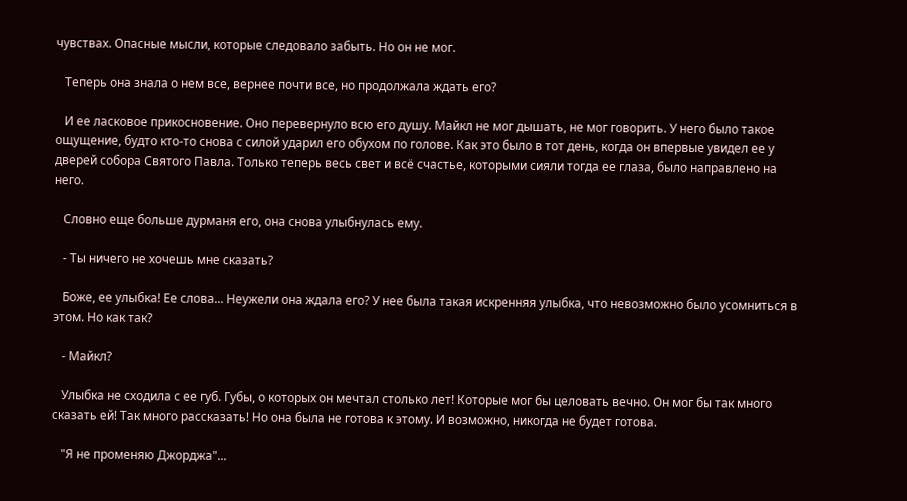чувствах. Опасные мысли, которые следовало забыть. Но он не мог.

   Теперь она знала о нем все, вернее почти все, но продолжала ждать его?

   И ее ласковое прикосновение. Оно перевернуло всю его душу. Майкл не мог дышать, не мог говорить. У него было такое ощущение, будто кто-то снова с силой ударил его обухом по голове. Как это было в тот день, когда он впервые увидел ее у дверей собора Святого Павла. Только теперь весь свет и всё счастье, которыми сияли тогда ее глаза, было направлено на него.

   Словно еще больше дурманя его, она снова улыбнулась ему.

   - Ты ничего не хочешь мне сказать?

   Боже, ее улыбка! Ее слова... Неужели она ждала его? У нее была такая искренняя улыбка, что невозможно было усомниться в этом. Но как так?

   - Майкл?

   Улыбка не сходила с ее губ. Губы, о которых он мечтал столько лет! Которые мог бы целовать вечно. Он мог бы так много сказать ей! Так много рассказать! Но она была не готова к этому. И возможно, никогда не будет готова.

   "Я не променяю Джорджа"...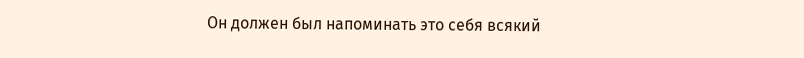Он должен был напоминать это себя всякий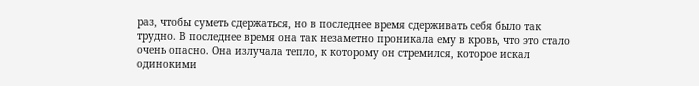раз, чтобы суметь сдержаться, но в последнее время сдерживать себя было так трудно. В последнее время она так незаметно проникала ему в кровь, что это стало очень опасно. Она излучала тепло, к которому он стремился, которое искал одинокими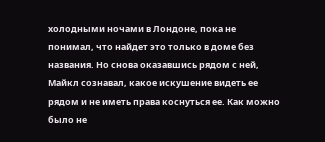холодными ночами в Лондоне, пока не понимал, что найдет это только в доме без названия. Но снова оказавшись рядом с ней, Майкл сознавал, какое искушение видеть ее рядом и не иметь права коснуться ее. Как можно было не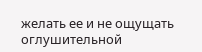желать ее и не ощущать оглушительной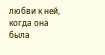любви к ней, когда она была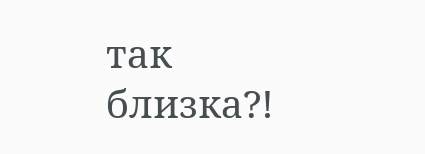так близка?!